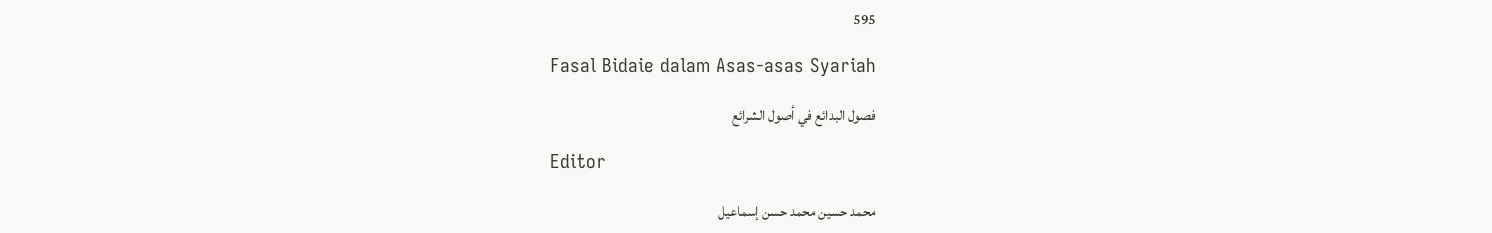595

Fasal Bidaie dalam Asas-asas Syariah

فصول البدائع في أصول الشرائع

Editor

محمد حسين محمد حسن إسماعيل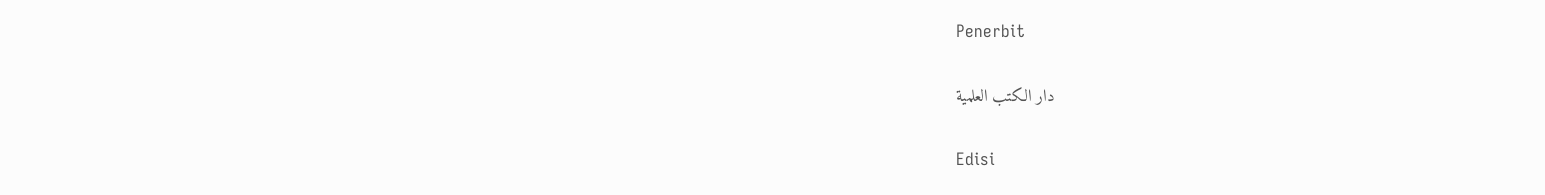Penerbit

دار الكتب العلمية

Edisi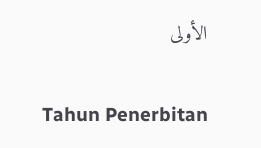الأولى

Tahun Penerbitan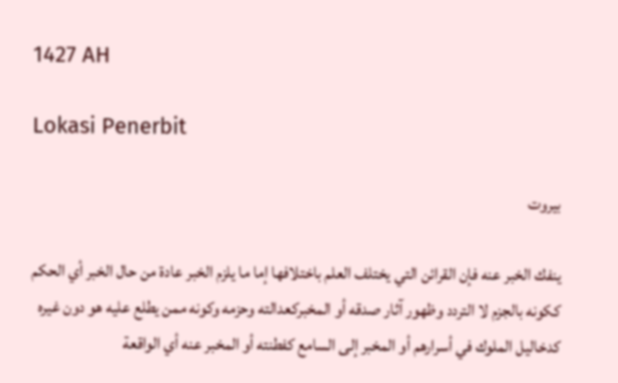1427 AH

Lokasi Penerbit

بيروت

ينفك الخبر عنه فإن القرائن التي يختلف العلم باختلافها إما ما يلزم الخبر عادة من حال الخبر أي الحكم ككونه بالجزم لا التردد وظهور آثار صدقه أو المخبركعدالته وحزمه وكونه ممن يطلع عليه هو دون غيره كدخاليل الملوك في أسرارهم أو المخبر إلى السامع كفطنته أو المخبر عنه أي الواقعة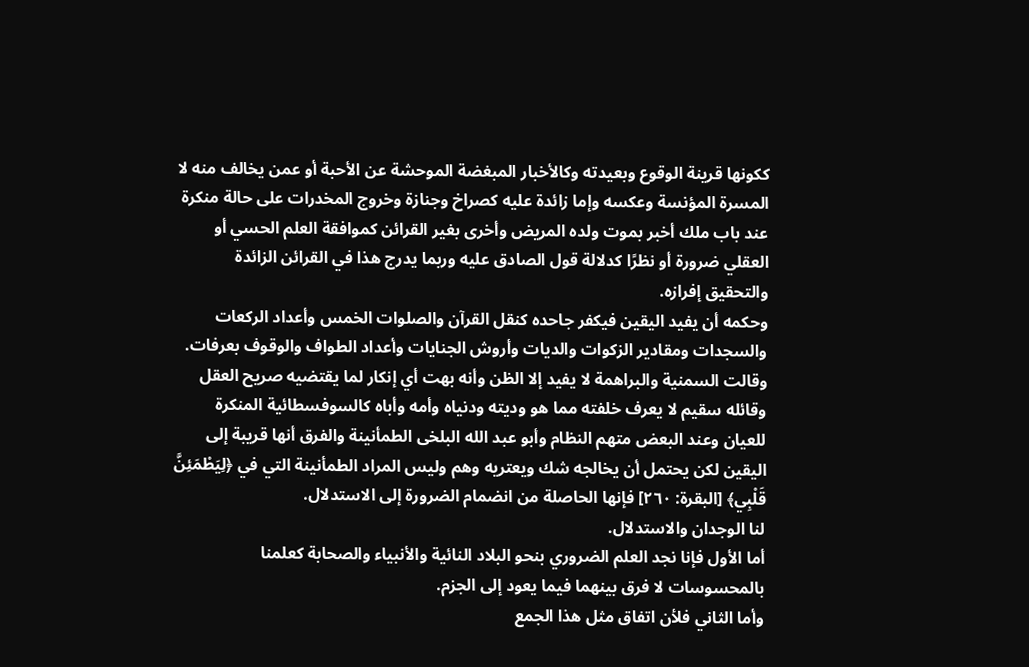ككونها قرينة الوقوع وبعيدته وكالأخبار المبغضة الموحشة عن الأحبة أو عمن يخالف منه لا المسرة المؤنسة وعكسه وإما زائدة عليه كصراخ وجنازة وخروج المخدرات على حالة منكرة عند باب ملك أخبر بموت ولده المريض وأخرى بغير القرائن كموافقة العلم الحسي أو العقلي ضرورة أو نظرًا كدلالة قول الصادق عليه وربما يدرج هذا في القرائن الزائدة والتحقيق إفرازه.
وحكمه أن يفيد اليقين فيكفر جاحده كنقل القرآن والصلوات الخمس وأعداد الركعات والسجدات ومقادير الزكوات والديات وأروش الجنايات وأعداد الطواف والوقوف بعرفات.
وقالت السمنية والبراهمة لا يفيد إلا الظن وأنه بهت أي إنكار لما يقتضيه صريح العقل وقائله سقيم لا يعرف خلفته مما هو وديته ودنياه وأمه وأباه كالسوفسطائية المنكرة للعيان وعند البعض متهم النظام وأبو عبد الله البلخى الطمأنينة والفرق أنها قريبة إلى اليقين لكن يحتمل أن يخالجه شك ويعتريه وهم وليس المراد الطمأنينة التي في ﴿لِيَطْمَئِنَّ قَلْبِي﴾ [البقرة: ٢٦٠] فإنها الحاصلة من انضمام الضرورة إلى الاستدلال.
لنا الوجدان والاستدلال.
أما الأول فإنا نجد العلم الضروري بنحو البلاد النائية والأنبياء والصحابة كعلمنا بالمحسوسات لا فرق بينهما فيما يعود إلى الجزم.
وأما الثاني فلأن اتفاق مثل هذا الجمع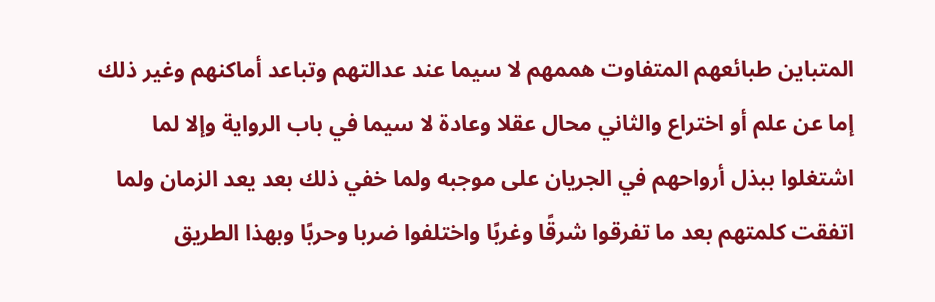المتباين طبائعهم المتفاوت هممهم لا سيما عند عدالتهم وتباعد أماكنهم وغير ذلك إما عن علم أو اختراع والثاني محال عقلا وعادة لا سيما في باب الرواية وإلا لما اشتغلوا ببذل أرواحهم في الجريان على موجبه ولما خفي ذلك بعد يعد الزمان ولما اتفقت كلمتهم بعد ما تفرقوا شرقًا وغربًا واختلفوا ضربا وحربًا وبهذا الطريق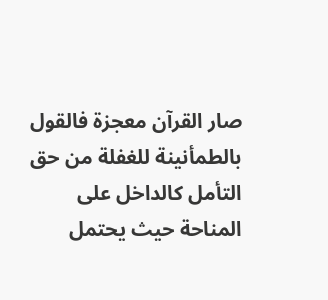صار القرآن معجزة فالقول بالطمأنينة للغفلة من حق التأمل كالداخل على المناحة حيث يحتمل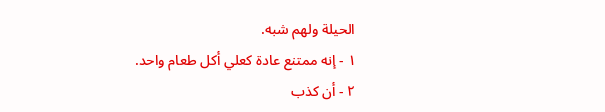الحيلة ولهم شبه.
١ - إنه ممتنع عادة كعلي أكل طعام واحد.
٢ - أن كذب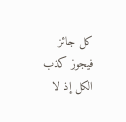كل جائز فيجوز كذب الكل إذ لا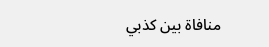منافاة بين كذبي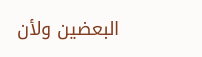البعضين ولأن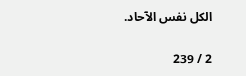الكل نفس الآحاد.

2 / 239